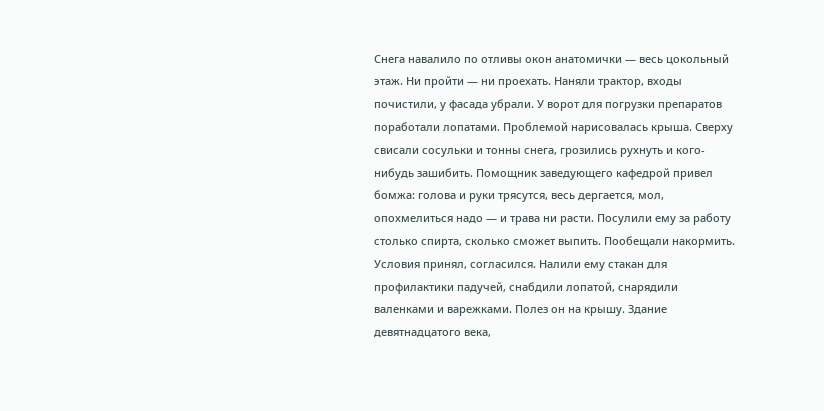Снега навалило по отливы окон анатомички — весь цокольный этаж. Ни пройти — ни проехать. Наняли трактор, входы почистили, у фасада убрали. У ворот для погрузки препаратов поработали лопатами. Проблемой нарисовалась крыша. Сверху свисали сосульки и тонны снега, грозились рухнуть и кого-нибудь зашибить. Помощник заведующего кафедрой привел бомжа: голова и руки трясутся, весь дергается, мол, опохмелиться надо — и трава ни расти. Посулили ему за работу столько спирта, сколько сможет выпить. Пообещали накормить. Условия принял, согласился. Налили ему стакан для профилактики падучей, снабдили лопатой, снарядили валенками и варежками. Полез он на крышу. Здание девятнадцатого века,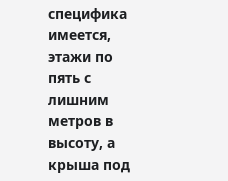специфика имеется, этажи по пять с лишним метров в высоту, а крыша под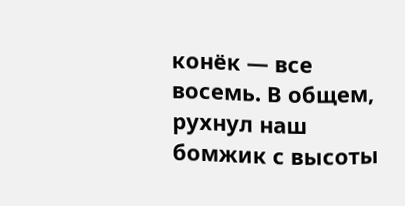конёк — все восемь. В общем, рухнул наш бомжик с высоты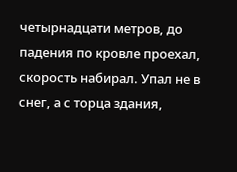четырнадцати метров, до падения по кровле проехал, скорость набирал. Упал не в снег, а с торца здания,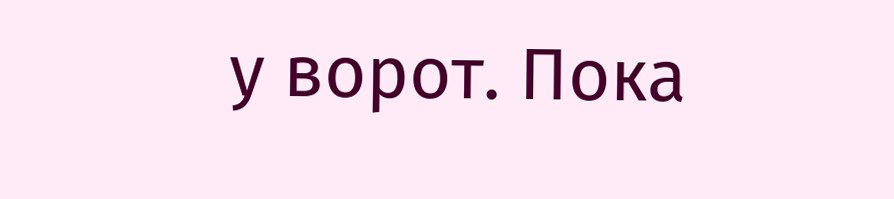у ворот. Пока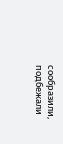сообразили, подбежали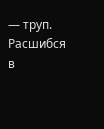— труп. Расшибся в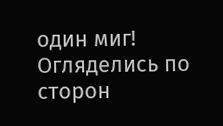один миг! Огляделись по сторон